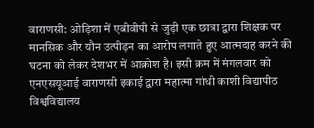वाराणसी: ओड़िशा में एबीवीपी से जुड़ी एक छात्रा द्वारा शिक्षक पर मानसिक और यौन उत्पीड़न का आरोप लगाते हुए आत्मदाह करने की घटना को लेकर देशभर में आक्रोश है। इसी क्रम में मंगलवार को एनएसयूआई वाराणसी इकाई द्वारा महात्मा गांधी काशी विद्यापीठ विश्वविद्यालय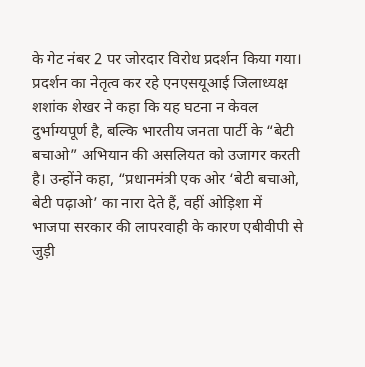के गेट नंबर 2 पर जोरदार विरोध प्रदर्शन किया गया।
प्रदर्शन का नेतृत्व कर रहे एनएसयूआई जिलाध्यक्ष शशांक शेखर ने कहा कि यह घटना न केवल दुर्भाग्यपूर्ण है, बल्कि भारतीय जनता पार्टी के “बेटी बचाओ” अभियान की असलियत को उजागर करती है। उन्होंने कहा, “प्रधानमंत्री एक ओर ‘बेटी बचाओ, बेटी पढ़ाओ’ का नारा देते हैं, वहीं ओड़िशा में भाजपा सरकार की लापरवाही के कारण एबीवीपी से जुड़ी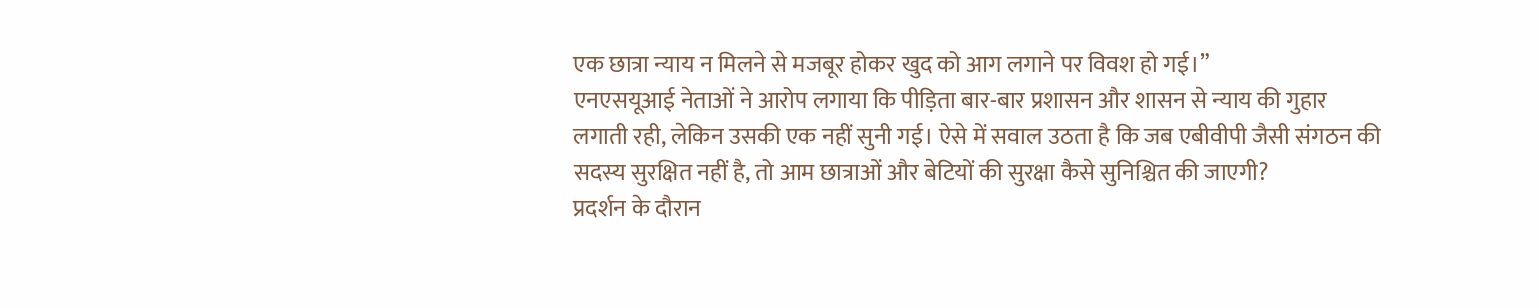एक छात्रा न्याय न मिलने से मजबूर होकर खुद को आग लगाने पर विवश हो गई।”
एनएसयूआई नेताओं ने आरोप लगाया कि पीड़िता बार-बार प्रशासन और शासन से न्याय की गुहार लगाती रही, लेकिन उसकी एक नहीं सुनी गई। ऐसे में सवाल उठता है कि जब एबीवीपी जैसी संगठन की सदस्य सुरक्षित नहीं है, तो आम छात्राओं और बेटियों की सुरक्षा कैसे सुनिश्चित की जाएगी?
प्रदर्शन के दौरान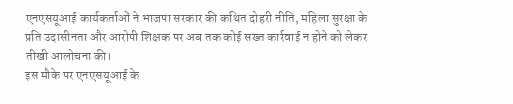एनएसयूआई कार्यकर्ताओं ने भाजपा सरकार की कथित दोहरी नीति, महिला सुरक्षा के प्रति उदासीनता और आरोपी शिक्षक पर अब तक कोई सख्त कार्रवाई न होने को लेकर तीखी आलोचना की।
इस मौके पर एनएसयूआई के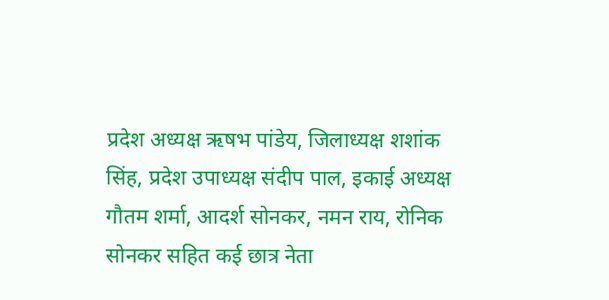प्रदेश अध्यक्ष ऋषभ पांडेय, जिलाध्यक्ष शशांक सिंह, प्रदेश उपाध्यक्ष संदीप पाल, इकाई अध्यक्ष गौतम शर्मा, आदर्श सोनकर, नमन राय, रोनिक सोनकर सहित कई छात्र नेता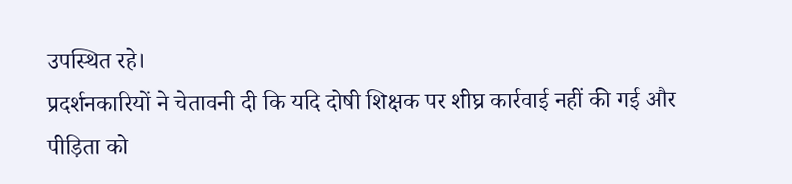उपस्थित रहे।
प्रदर्शनकारियों ने चेतावनी दी कि यदि दोषी शिक्षक पर शीघ्र कार्रवाई नहीं की गई और पीड़िता को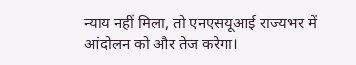न्याय नहीं मिला, तो एनएसयूआई राज्यभर में आंदोलन को और तेज करेगा।